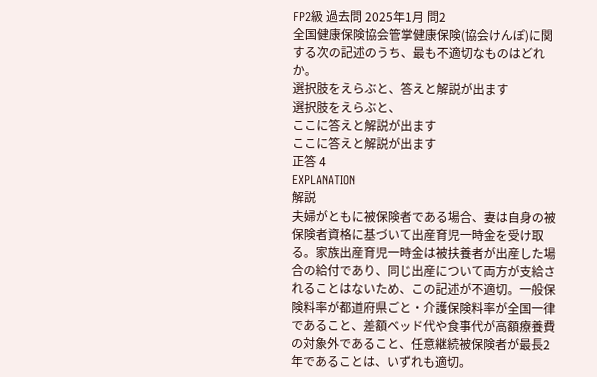FP2級 過去問 2025年1月 問2
全国健康保険協会管掌健康保険(協会けんぽ)に関する次の記述のうち、最も不適切なものはどれか。
選択肢をえらぶと、答えと解説が出ます
選択肢をえらぶと、
ここに答えと解説が出ます
ここに答えと解説が出ます
正答 4
EXPLANATION
解説
夫婦がともに被保険者である場合、妻は自身の被保険者資格に基づいて出産育児一時金を受け取る。家族出産育児一時金は被扶養者が出産した場合の給付であり、同じ出産について両方が支給されることはないため、この記述が不適切。一般保険料率が都道府県ごと・介護保険料率が全国一律であること、差額ベッド代や食事代が高額療養費の対象外であること、任意継続被保険者が最長2年であることは、いずれも適切。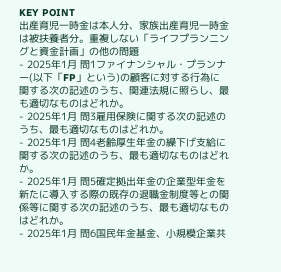KEY POINT
出産育児一時金は本人分、家族出産育児一時金は被扶養者分。重複しない「ライフプランニングと資金計画」の他の問題
- 2025年1月 問1ファイナンシャル・プランナー(以下「FP」という)の顧客に対する行為に関する次の記述のうち、関連法規に照らし、最も適切なものはどれか。
- 2025年1月 問3雇用保険に関する次の記述のうち、最も適切なものはどれか。
- 2025年1月 問4老齢厚生年金の繰下げ支給に関する次の記述のうち、最も適切なものはどれか。
- 2025年1月 問5確定拠出年金の企業型年金を新たに導入する際の既存の退職金制度等との関係等に関する次の記述のうち、最も適切なものはどれか。
- 2025年1月 問6国民年金基金、小規模企業共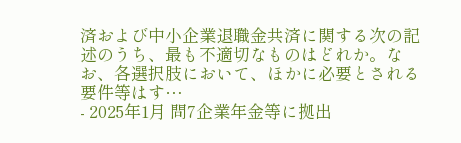済および中小企業退職金共済に関する次の記述のうち、最も不適切なものはどれか。なお、各選択肢において、ほかに必要とされる要件等はす…
- 2025年1月 問7企業年金等に拠出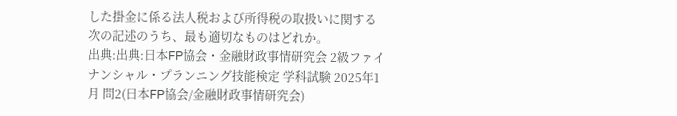した掛金に係る法人税および所得税の取扱いに関する次の記述のうち、最も適切なものはどれか。
出典:出典:日本FP協会・金融財政事情研究会 2級ファイナンシャル・プランニング技能検定 学科試験 2025年1月 問2(日本FP協会/金融財政事情研究会)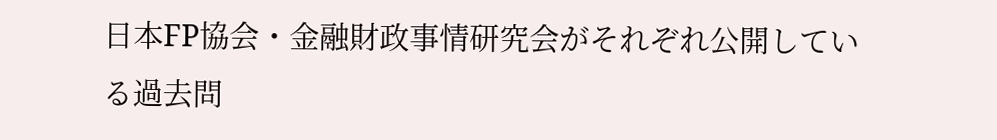日本FP協会・金融財政事情研究会がそれぞれ公開している過去問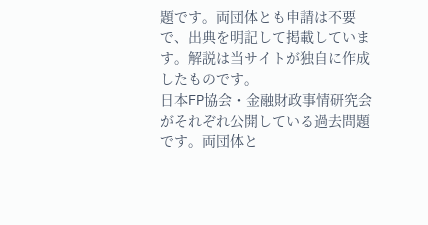題です。両団体とも申請は不要で、出典を明記して掲載しています。解説は当サイトが独自に作成したものです。
日本FP協会・金融財政事情研究会がそれぞれ公開している過去問題です。両団体と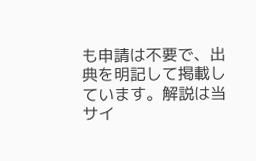も申請は不要で、出典を明記して掲載しています。解説は当サイ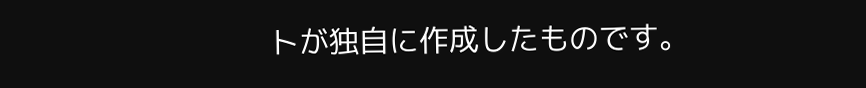トが独自に作成したものです。